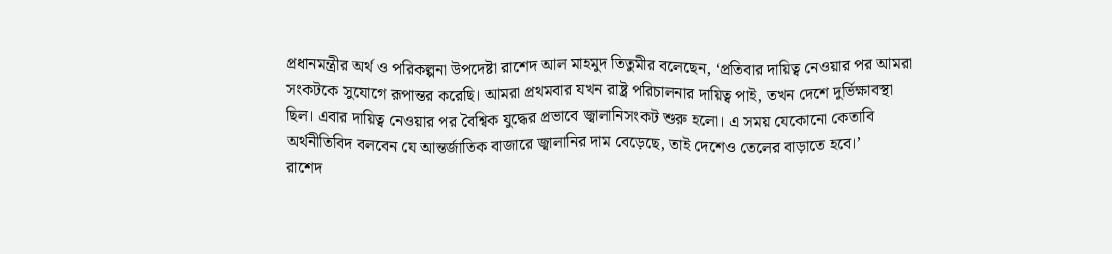প্রধানমন্ত্রীর অর্থ ও পরিকল্পনা উপদেষ্টা রাশেদ আল মাহমুদ তিতুমীর বলেছেন, ‘প্রতিবার দায়িত্ব নেওয়ার পর আমরা সংকটকে সুযোগে রূপান্তর করেছি। আমরা প্রথমবার যখন রাষ্ট্র পরিচালনার দায়িত্ব পাই, তখন দেশে দুর্ভিক্ষাবস্থা ছিল। এবার দায়িত্ব নেওয়ার পর বৈশ্বিক যুদ্ধের প্রভাবে জ্বালানিসংকট শুরু হলো। এ সময় যেকোনো কেতাবি অর্থনীতিবিদ বলবেন যে আন্তর্জাতিক বাজারে জ্বালানির দাম বেড়েছে, তাই দেশেও তেলের বাড়াতে হবে।’
রাশেদ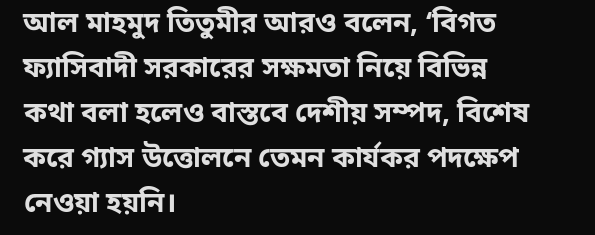আল মাহমুদ তিতুমীর আরও বলেন, ‘বিগত ফ্যাসিবাদী সরকারের সক্ষমতা নিয়ে বিভিন্ন কথা বলা হলেও বাস্তবে দেশীয় সম্পদ, বিশেষ করে গ্যাস উত্তোলনে তেমন কার্যকর পদক্ষেপ নেওয়া হয়নি।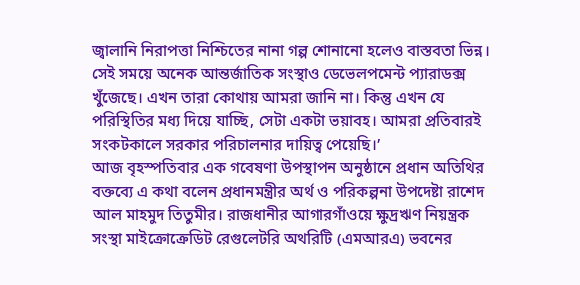জ্বালানি নিরাপত্তা নিশ্চিতের নানা গল্প শোনানো হলেও বাস্তবতা ভিন্ন। সেই সময়ে অনেক আন্তর্জাতিক সংস্থাও ডেভেলপমেন্ট প্যারাডক্স খুঁজেছে। এখন তারা কোথায় আমরা জানি না। কিন্তু এখন যে পরিস্থিতির মধ্য দিয়ে যাচ্ছি, সেটা একটা ভয়াবহ। আমরা প্রতিবারই সংকটকালে সরকার পরিচালনার দায়িত্ব পেয়েছি।’
আজ বৃহস্পতিবার এক গবেষণা উপস্থাপন অনুষ্ঠানে প্রধান অতিথির বক্তব্যে এ কথা বলেন প্রধানমন্ত্রীর অর্থ ও পরিকল্পনা উপদেষ্টা রাশেদ আল মাহমুদ তিতুমীর। রাজধানীর আগারগাঁওয়ে ক্ষুদ্রঋণ নিয়ন্ত্রক সংস্থা মাইক্রোক্রেডিট রেগুলেটরি অথরিটি (এমআরএ) ভবনের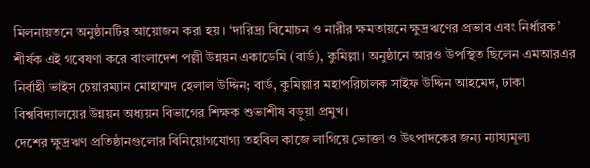মিলনায়তনে অনুষ্ঠানটির আয়োজন করা হয়। ‘দারিদ্র্য বিমোচন ও নারীর ক্ষমতায়নে ক্ষুদ্রঋণের প্রভাব এবং নির্ধারক’ শীর্ষক এই গবেষণা করে বাংলাদেশ পল্লী উন্নয়ন একাডেমি (বার্ড), কুমিল্লা। অনুষ্ঠানে আরও উপস্থিত ছিলেন এমআরএর নির্বাহী ভাইস চেয়ারম্যান মোহাম্মদ হেলাল উদ্দিন; বার্ড, কুমিল্লার মহাপরিচালক সাইফ উদ্দিন আহমেদ, ঢাকা বিশ্ববিদ্যালয়ের উন্নয়ন অধ্যয়ন বিভাগের শিক্ষক শুভাশীষ বড়ুয়া প্রমুখ।
দেশের ক্ষুদ্রঋণ প্রতিষ্ঠানগুলোর বিনিয়োগযোগ্য তহবিল কাজে লাগিয়ে ভোক্তা ও উৎপাদকের জন্য ন্যায্যমূল্য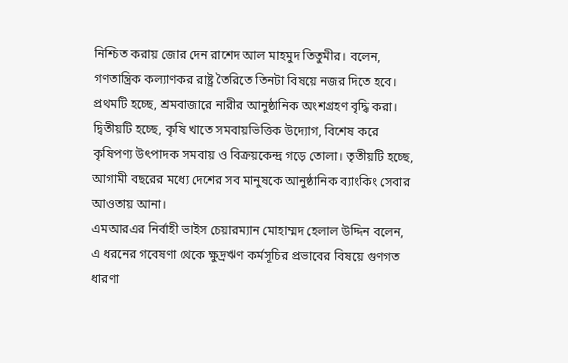নিশ্চিত করায় জোর দেন রাশেদ আল মাহমুদ তিতুমীর। বলেন, গণতান্ত্রিক কল্যাণকর রাষ্ট্র তৈরিতে তিনটা বিষয়ে নজর দিতে হবে। প্রথমটি হচ্ছে, শ্রমবাজারে নারীর আনুষ্ঠানিক অংশগ্রহণ বৃদ্ধি করা। দ্বিতীয়টি হচ্ছে, কৃষি খাতে সমবায়ভিত্তিক উদ্যোগ, বিশেষ করে কৃষিপণ্য উৎপাদক সমবায় ও বিক্রয়কেন্দ্র গড়ে তোলা। তৃতীয়টি হচ্ছে, আগামী বছরের মধ্যে দেশের সব মানুষকে আনুষ্ঠানিক ব্যাংকিং সেবার আওতায় আনা।
এমআরএর নির্বাহী ভাইস চেয়ারম্যান মোহাম্মদ হেলাল উদ্দিন বলেন, এ ধরনের গবেষণা থেকে ক্ষুদ্রঋণ কর্মসূচির প্রভাবের বিষয়ে গুণগত ধারণা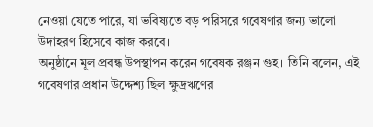নেওয়া যেতে পারে, যা ভবিষ্যতে বড় পরিসরে গবেষণার জন্য ভালো উদাহরণ হিসেবে কাজ করবে।
অনুষ্ঠানে মূল প্রবন্ধ উপস্থাপন করেন গবেষক রঞ্জন গুহ। তিনি বলেন, এই গবেষণার প্রধান উদ্দেশ্য ছিল ক্ষুদ্রঋণের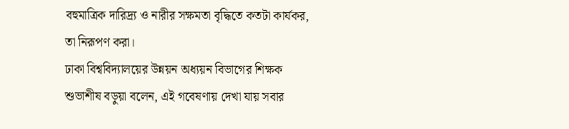বহুমাত্রিক দারিদ্র্য ও নারীর সক্ষমতা বৃদ্ধিতে কতটা কার্যকর, তা নিরূপণ করা।
ঢাকা বিশ্ববিদ্যালয়ের উন্নয়ন অধ্যয়ন বিভাগের শিক্ষক শুভাশীষ বড়ুয়া বলেন, এই গবেষণায় দেখা যায় সবার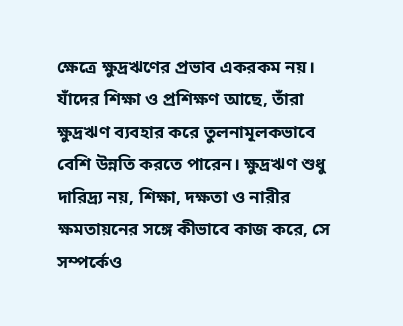ক্ষেত্রে ক্ষুদ্রঋণের প্রভাব একরকম নয়। যাঁদের শিক্ষা ও প্রশিক্ষণ আছে, তাঁরা ক্ষুদ্রঋণ ব্যবহার করে তুলনামূলকভাবে বেশি উন্নতি করতে পারেন। ক্ষুদ্রঋণ শুধু দারিদ্র্য নয়, শিক্ষা, দক্ষতা ও নারীর ক্ষমতায়নের সঙ্গে কীভাবে কাজ করে, সে সম্পর্কেও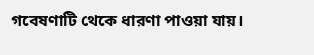গবেষণাটি থেকে ধারণা পাওয়া যায়।